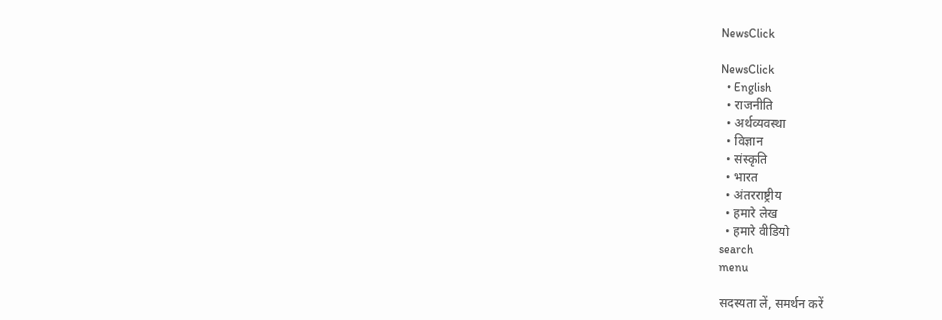NewsClick

NewsClick
  • English
  • राजनीति
  • अर्थव्यवस्था
  • विज्ञान
  • संस्कृति
  • भारत
  • अंतरराष्ट्रीय
  • हमारे लेख
  • हमारे वीडियो
search
menu

सदस्यता लें, समर्थन करें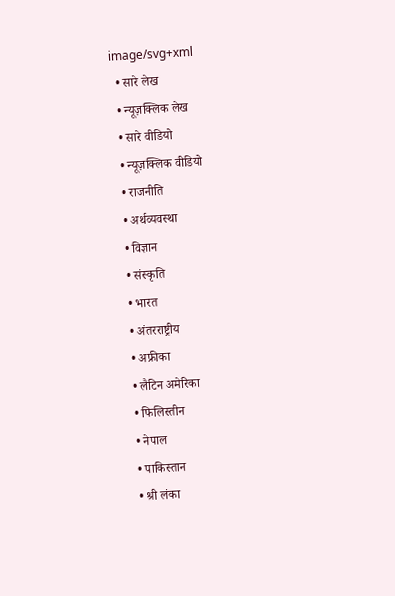image/svg+xml
  • सारे लेख
  • न्यूज़क्लिक लेख
  • सारे वीडियो
  • न्यूज़क्लिक वीडियो
  • राजनीति
  • अर्थव्यवस्था
  • विज्ञान
  • संस्कृति
  • भारत
  • अंतरराष्ट्रीय
  • अफ्रीका
  • लैटिन अमेरिका
  • फिलिस्तीन
  • नेपाल
  • पाकिस्तान
  • श्री लंका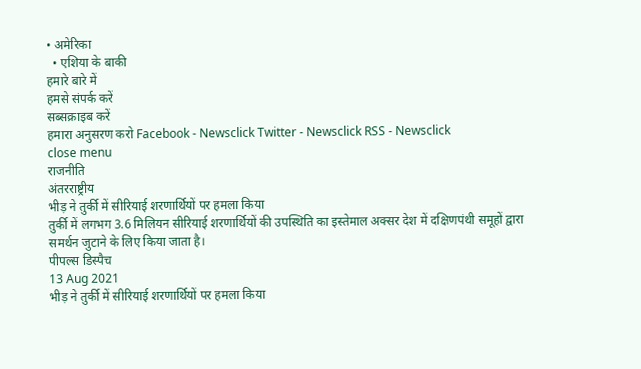• अमेरिका
  • एशिया के बाकी
हमारे बारे में
हमसे संपर्क करें
सब्सक्राइब करें
हमारा अनुसरण करो Facebook - Newsclick Twitter - Newsclick RSS - Newsclick
close menu
राजनीति
अंतरराष्ट्रीय
भीड़ ने तुर्की में सीरियाई शरणार्थियों पर हमला किया
तुर्की में लगभग 3.6 मिलियन सीरियाई शरणार्थियों की उपस्थिति का इस्तेमाल अक्सर देश में दक्षिणपंथी समूहों द्वारा समर्थन जुटाने के लिए किया जाता है।
पीपल्स डिस्पैच
13 Aug 2021
भीड़ ने तुर्की में सीरियाई शरणार्थियों पर हमला किया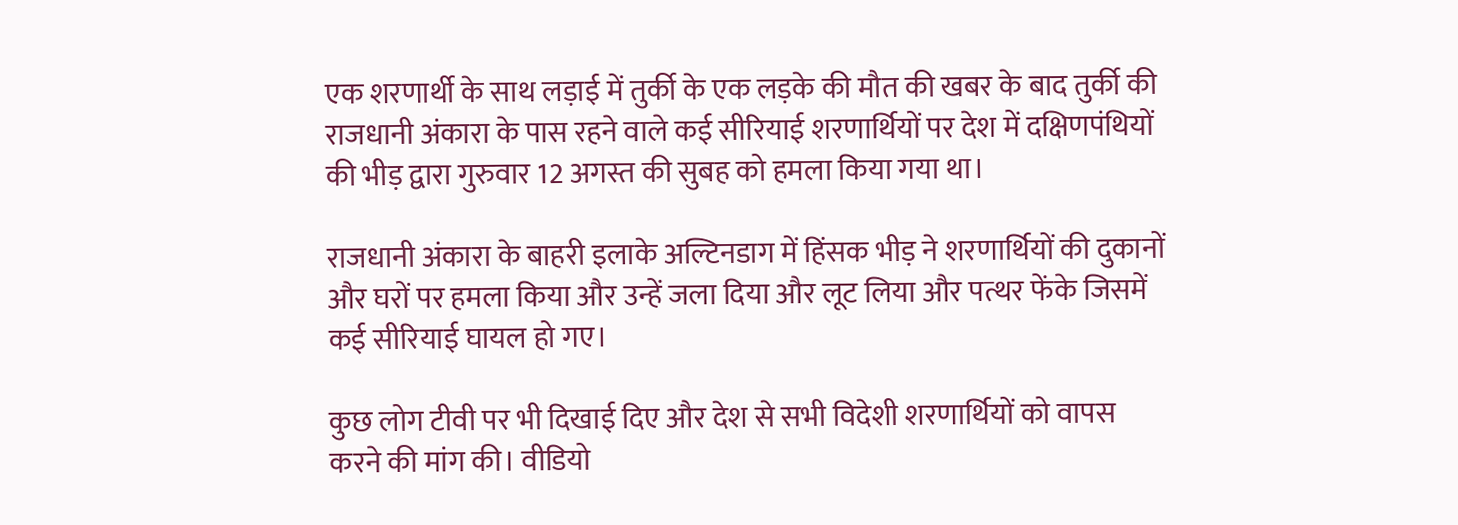एक शरणार्थी के साथ लड़ाई में तुर्की के एक लड़के की मौत की खबर के बाद तुर्की की राजधानी अंकारा के पास रहने वाले कई सीरियाई शरणार्थियों पर देश में दक्षिणपंथियों की भीड़ द्वारा गुरुवार 12 अगस्त की सुबह को हमला किया गया था।

राजधानी अंकारा के बाहरी इलाके अल्टिनडाग में हिंसक भीड़ ने शरणार्थियों की दुकानों और घरों पर हमला किया और उन्हें जला दिया और लूट लिया और पत्थर फेंके जिसमें कई सीरियाई घायल हो गए।

कुछ लोग टीवी पर भी दिखाई दिए और देश से सभी विदेशी शरणार्थियों को वापस करने की मांग की। वीडियो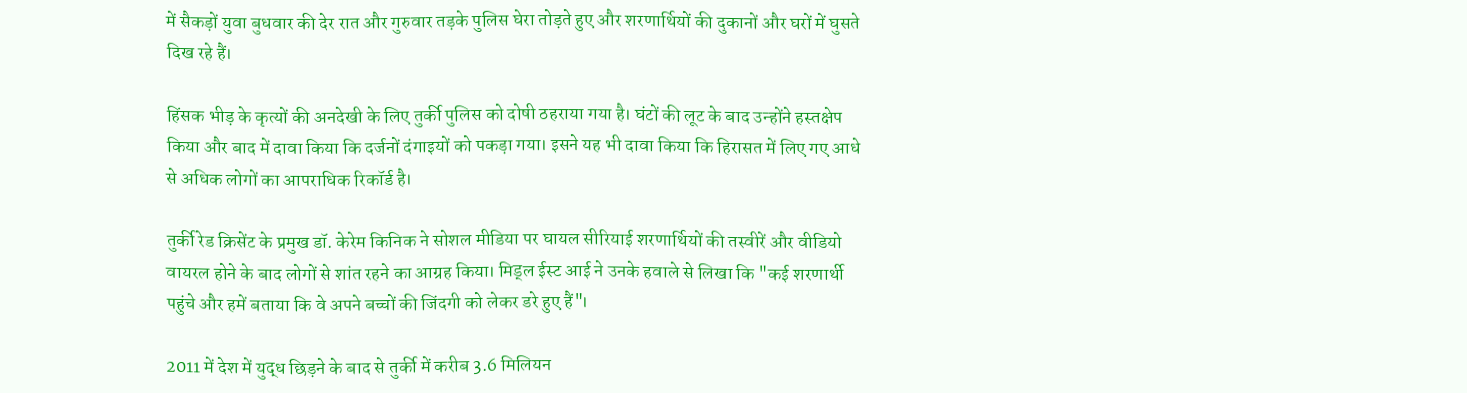में सैकड़ों युवा बुधवार की देर रात और गुरुवार तड़के पुलिस घेरा तोड़ते हुए और शरणार्थियों की दुकानों और घरों में घुसते दिख रहे हैं।

हिंसक भीड़ के कृत्यों की अनदेखी के लिए तुर्की पुलिस को दोषी ठहराया गया है। घंटों की लूट के बाद उन्होंने हस्तक्षेप किया और बाद में दावा किया कि दर्जनों दंगाइयों को पकड़ा गया। इसने यह भी दावा किया कि हिरासत में लिए गए आधे से अधिक लोगों का आपराधिक रिकॉर्ड है।

तुर्की रेड क्रिसेंट के प्रमुख डॉ. केरेम किनिक ने सोशल मीडिया पर घायल सीरियाई शरणार्थियों की तस्वीरें और वीडियो वायरल होने के बाद लोगों से शांत रहने का आग्रह किया। मिड्ल ईस्ट आई ने उनके हवाले से लिखा कि "कई शरणार्थी पहुंचे और हमें बताया कि वे अपने बच्चों की जिंदगी को लेकर डरे हुए हैं"।

2011 में देश में युद्ध छिड़ने के बाद से तुर्की में करीब 3.6 मिलियन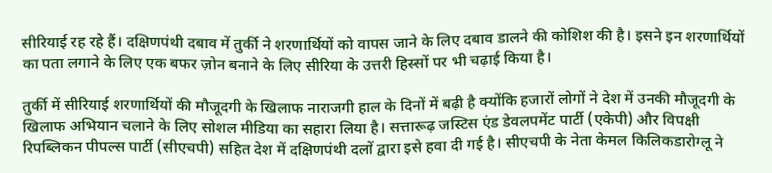सीरियाई रह रहे हैं। दक्षिणपंथी दबाव में तुर्की ने शरणार्थियों को वापस जाने के लिए दबाव डालने की कोशिश की है। इसने इन शरणार्थियों का पता लगाने के लिए एक बफर ज़ोन बनाने के लिए सीरिया के उत्तरी हिस्सों पर भी चढ़ाई किया है।

तुर्की में सीरियाई शरणार्थियों की मौजूदगी के खिलाफ नाराजगी हाल के दिनों में बढ़ी है क्योंकि हजारों लोगों ने देश में उनकी मौजूदगी के खिलाफ अभियान चलाने के लिए सोशल मीडिया का सहारा लिया है। सत्तारूढ़ जस्टिस एंड डेवलपमेंट पार्टी (एकेपी) और विपक्षी रिपब्लिकन पीपल्स पार्टी (सीएचपी) सहित देश में दक्षिणपंथी दलों द्वारा इसे हवा दी गई है। सीएचपी के नेता केमल किलिकडारोग्लू ने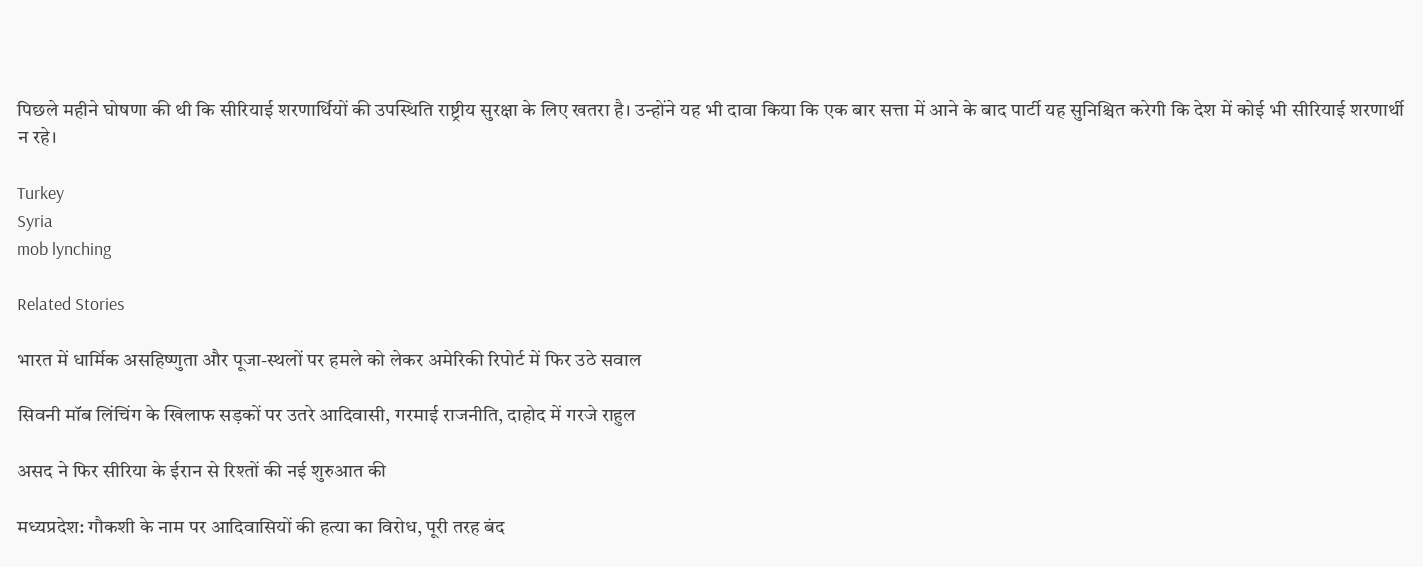पिछले महीने घोषणा की थी कि सीरियाई शरणार्थियों की उपस्थिति राष्ट्रीय सुरक्षा के लिए खतरा है। उन्होंने यह भी दावा किया कि एक बार सत्ता में आने के बाद पार्टी यह सुनिश्चित करेगी कि देश में कोई भी सीरियाई शरणार्थी न रहे।

Turkey
Syria
mob lynching

Related Stories

भारत में धार्मिक असहिष्णुता और पूजा-स्थलों पर हमले को लेकर अमेरिकी रिपोर्ट में फिर उठे सवाल

सिवनी मॉब लिंचिंग के खिलाफ सड़कों पर उतरे आदिवासी, गरमाई राजनीति, दाहोद में गरजे राहुल

असद ने फिर सीरिया के ईरान से रिश्तों की नई शुरुआत की

मध्यप्रदेश: गौकशी के नाम पर आदिवासियों की हत्या का विरोध, पूरी तरह बंद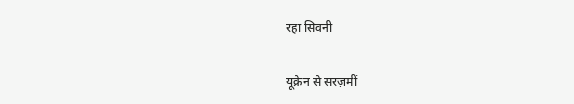रहा सिवनी

यूक्रेन से सरज़मीं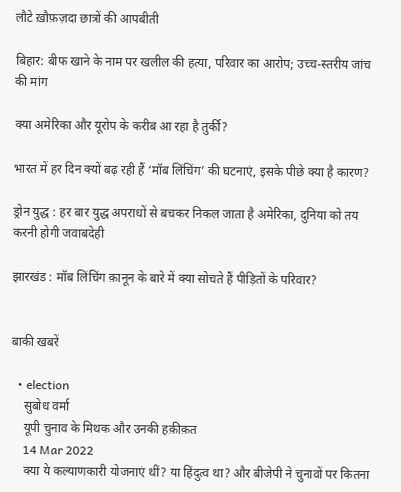लौटे ख़ौफ़ज़दा छात्रों की आपबीती

बिहार: बीफ खाने के नाम पर खलील की हत्या, परिवार का आरोप; उच्च-स्तरीय जांच की मांग

क्या अमेरिका और यूरोप के करीब आ रहा है तुर्की?

भारत में हर दिन क्यों बढ़ रही हैं ‘मॉब लिंचिंग’ की घटनाएं, इसके पीछे क्या है कारण?

ड्रोन युद्ध : हर बार युद्ध अपराधों से बचकर निकल जाता है अमेरिका, दुनिया को तय करनी होगी जवाबदेही

झारखंड : मॉब लिंचिंग क़ानून के बारे में क्या सोचते हैं पीड़ितों के परिवार?


बाकी खबरें

  • election
    सुबोध वर्मा
    यूपी चुनाव के मिथक और उनकी हक़ीक़त
    14 Mar 2022
    क्या ये कल्याणकारी योजनाएं थीं? या हिंदुत्व था? और बीजेपी ने चुनावों पर कितना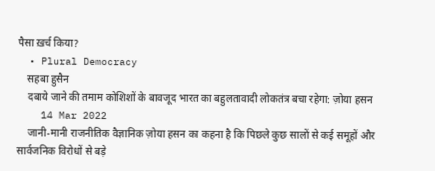पैसा ख़र्च किया?
  • Plural Democracy
    सहबा हुसैन
    दबाये जाने की तमाम कोशिशों के बावजूद भारत का बहुलतावादी लोकतंत्र बचा रहेगा: ज़ोया हसन
    14 Mar 2022
    जानी-मानी राजनीतिक वैज्ञानिक ज़ोया हसन का कहना है कि पिछले कुछ सालों से कई समूहों और सार्वजनिक विरोधों से बड़े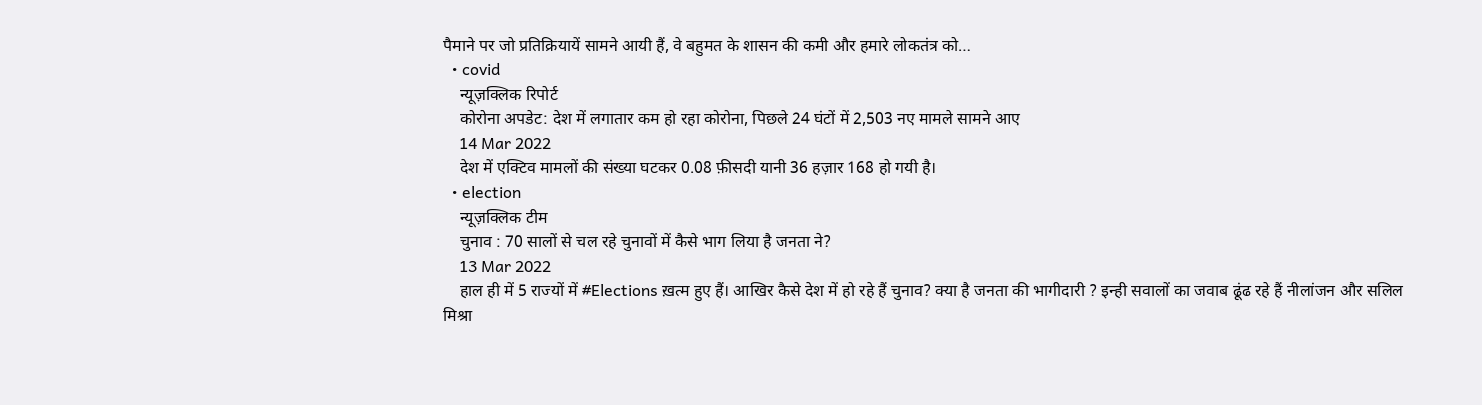पैमाने पर जो प्रतिक्रियायें सामने आयी हैं, वे बहुमत के शासन की कमी और हमारे लोकतंत्र को…
  • covid
    न्यूज़क्लिक रिपोर्ट
    कोरोना अपडेट: देश में लगातार कम हो रहा कोरोना, पिछले 24 घंटों में 2,503 नए मामले सामने आए
    14 Mar 2022
    देश में एक्टिव मामलों की संख्या घटकर 0.08 फ़ीसदी यानी 36 हज़ार 168 हो गयी है।
  • election
    न्यूज़क्लिक टीम
    चुनाव : 70 सालों से चल रहे चुनावों में कैसे भाग लिया है जनता ने?
    13 Mar 2022
    हाल ही में 5 राज्यों में #Elections ख़त्म हुए हैं। आखिर कैसे देश में हो रहे हैं चुनाव? क्या है जनता की भागीदारी ? इन्ही सवालों का जवाब ढूंढ रहे हैं नीलांजन और सलिल मिश्रा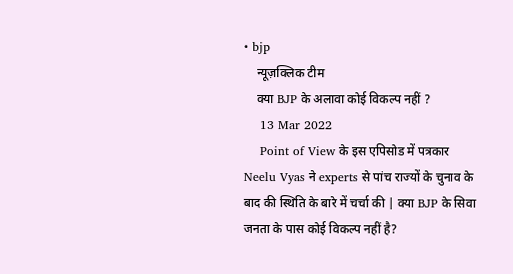• bjp
    न्यूज़क्लिक टीम
    क्या BJP के अलावा कोई विकल्प नहीं ?
    13 Mar 2022
    Point of View के इस एपिसोड में पत्रकार Neelu Vyas ने experts से पांच राज्यों के चुनाव के बाद की स्थिति के बारे में चर्चा की | क्या BJP के सिवा जनता के पास कोई विकल्प नहीं है?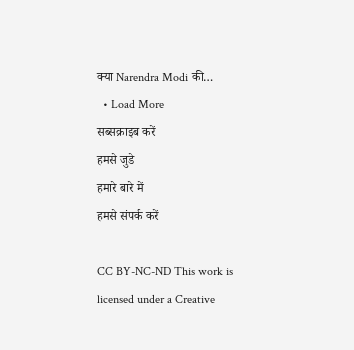क्या Narendra Modi की…
  • Load More
सब्सक्राइब करें
हमसे जुडे
हमारे बारे में
हमसे संपर्क करें

CC BY-NC-ND This work is licensed under a Creative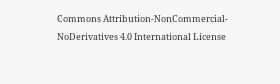Commons Attribution-NonCommercial-NoDerivatives 4.0 International License